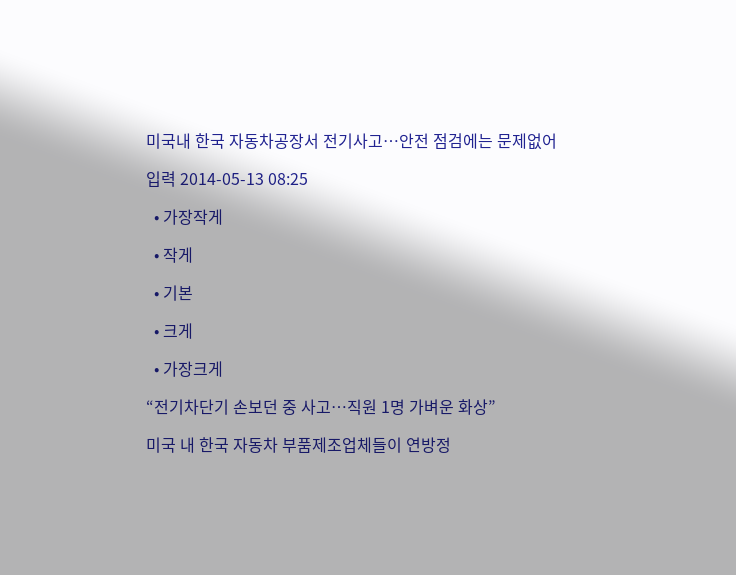미국내 한국 자동차공장서 전기사고…안전 점검에는 문제없어

입력 2014-05-13 08:25

  • 가장작게

  • 작게

  • 기본

  • 크게

  • 가장크게

“전기차단기 손보던 중 사고…직원 1명 가벼운 화상”

미국 내 한국 자동차 부품제조업체들이 연방정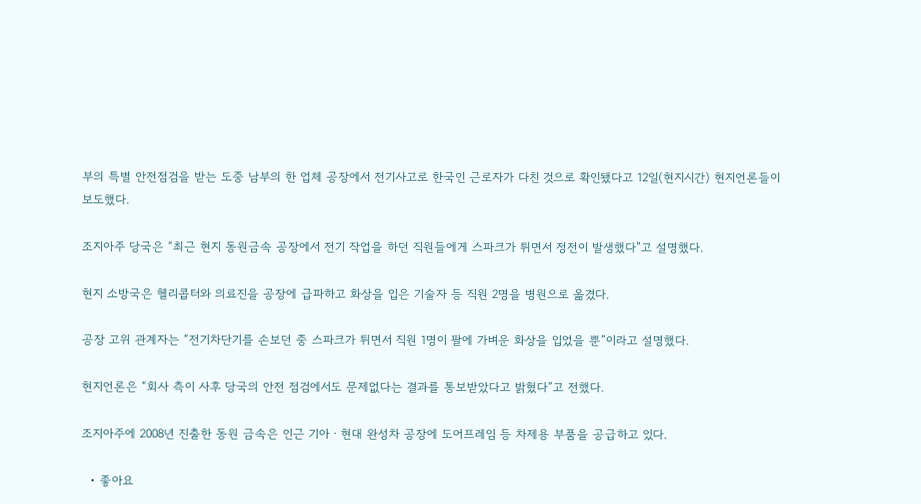부의 특별 안전점검을 받는 도중 남부의 한 업체 공장에서 전기사고로 한국인 근로자가 다친 것으로 확인됐다고 12일(현지시간) 현지언론들이 보도했다.

조지아주 당국은 “최근 현지 동원금속 공장에서 전기 작업을 하던 직원들에게 스파크가 튀면서 정전이 발생했다”고 설명했다.

현지 소방국은 헬리콥터와 의료진을 공장에 급파하고 화상을 입은 기술자 등 직원 2명을 병원으로 옮겼다.

공장 고위 관계자는 “전기차단기를 손보던 중 스파크가 튀면서 직원 1명이 팔에 가벼운 화상을 입었을 뿐”이라고 설명했다.

현지언론은 “회사 측이 사후 당국의 안전 점검에서도 문제없다는 결과를 통보받았다고 밝혔다”고 전했다.

조지아주에 2008년 진출한 동원 금속은 인근 기아ㆍ현대 완성차 공장에 도어프레임 등 차제용 부품을 공급하고 있다.

  • 좋아요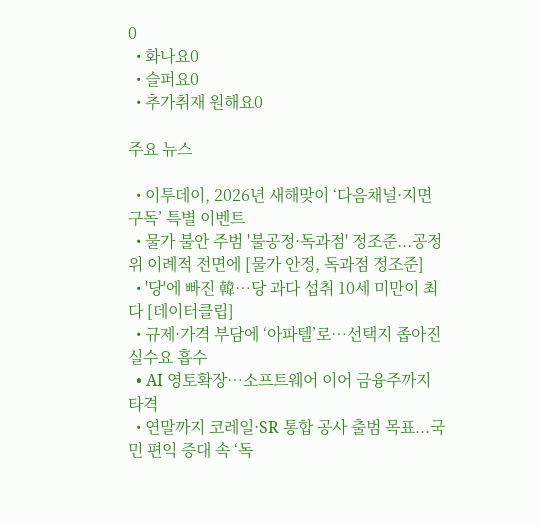0
  • 화나요0
  • 슬퍼요0
  • 추가취재 원해요0

주요 뉴스

  • 이투데이, 2026년 새해맞이 ‘다음채널·지면 구독’ 특별 이벤트
  • 물가 불안 주범 '불공정·독과점' 정조준...공정위 이례적 전면에 [물가 안정, 독과점 정조준]
  • '당'에 빠진 韓…당 과다 섭취 10세 미만이 최다 [데이터클립]
  • 규제·가격 부담에 ‘아파텔’로…선택지 좁아진 실수요 흡수
  • AI 영토확장⋯소프트웨어 이어 금융주까지 타격
  • 연말까지 코레일·SR 통합 공사 출범 목표...국민 편익 증대 속 ‘독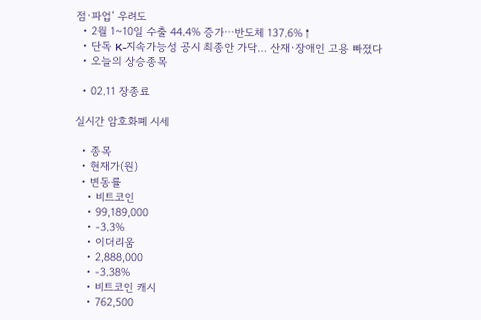점·파업’ 우려도
  • 2월 1~10일 수출 44.4% 증가⋯반도체 137.6%↑
  • 단독 K-지속가능성 공시 최종안 가닥… 산재·장애인 고용 빠졌다
  • 오늘의 상승종목

  • 02.11 장종료

실시간 암호화폐 시세

  • 종목
  • 현재가(원)
  • 변동률
    • 비트코인
    • 99,189,000
    • -3.3%
    • 이더리움
    • 2,888,000
    • -3.38%
    • 비트코인 캐시
    • 762,500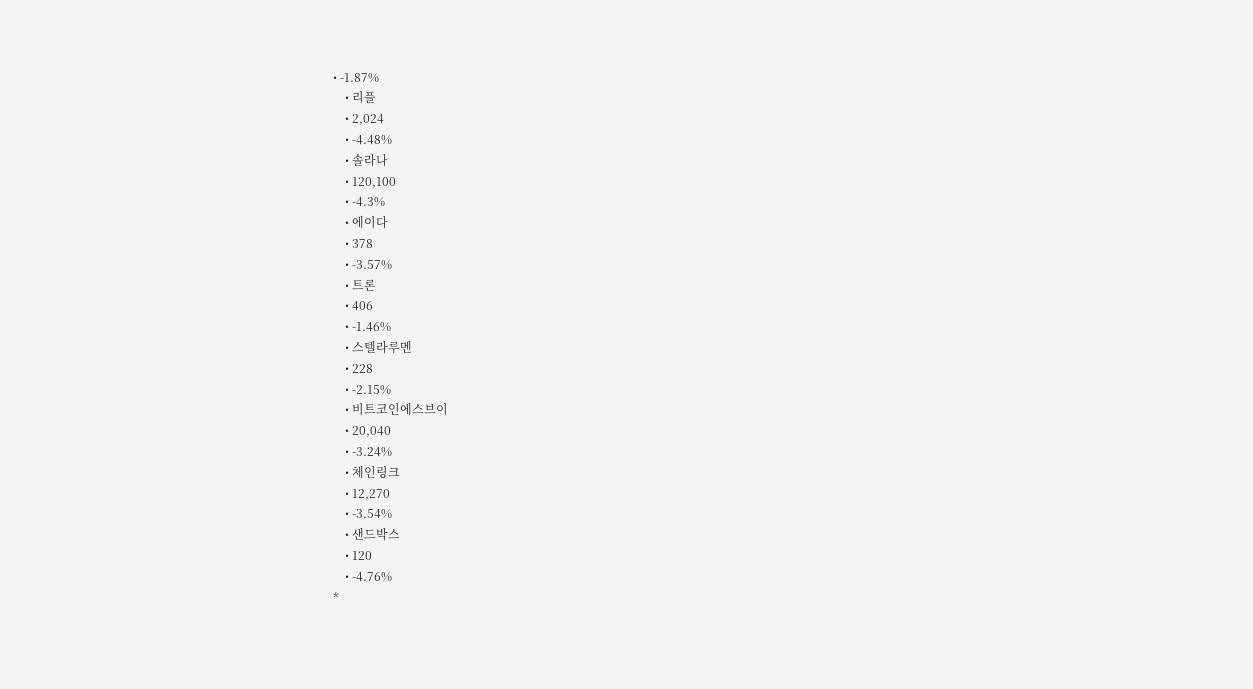• -1.87%
    • 리플
    • 2,024
    • -4.48%
    • 솔라나
    • 120,100
    • -4.3%
    • 에이다
    • 378
    • -3.57%
    • 트론
    • 406
    • -1.46%
    • 스텔라루멘
    • 228
    • -2.15%
    • 비트코인에스브이
    • 20,040
    • -3.24%
    • 체인링크
    • 12,270
    • -3.54%
    • 샌드박스
    • 120
    • -4.76%
*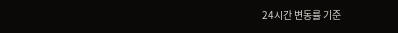24시간 변동률 기준